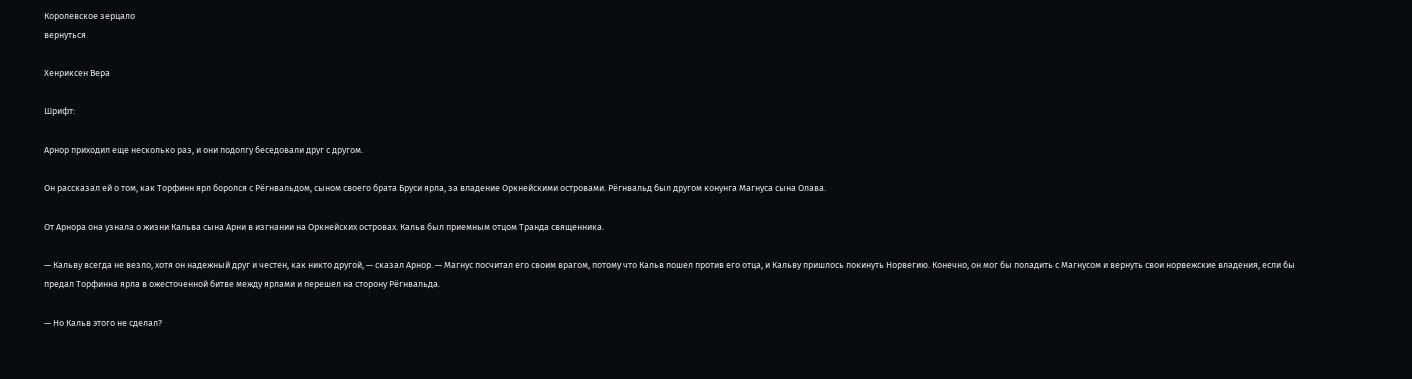Королевское зерцало
вернуться

Хенриксен Вера

Шрифт:

Арнор приходил еще несколько раз, и они подолгу беседовали друг с другом.

Он рассказал ей о том, как Торфинн ярл боролся с Рёгнвальдом, сыном своего брата Бруси ярла, за владение Оркнейскими островами. Рёгнвальд был другом конунга Магнуса сына Олава.

От Арнора она узнала о жизни Кальва сына Арни в изгнании на Оркнейских островах. Кальв был приемным отцом Транда священника.

— Кальву всегда не везло, хотя он надежный друг и честен, как никто другой, — сказал Арнор. — Магнус посчитал его своим врагом, потому что Кальв пошел против его отца, и Кальву пришлось покинуть Норвегию. Конечно, он мог бы поладить с Магнусом и вернуть свои норвежские владения, если бы предал Торфинна ярла в ожесточенной битве между ярлами и перешел на сторону Рёгнвальда.

— Но Кальв этого не сделал?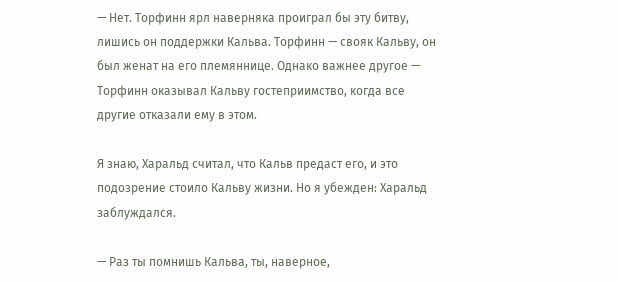— Нет. Торфинн ярл наверняка проиграл бы эту битву, лишись он поддержки Кальва. Торфинн — свояк Кальву, он был женат на его племяннице. Однако важнее другое — Торфинн оказывал Кальву гостеприимство, когда все другие отказали ему в этом.

Я знаю, Харальд считал, что Кальв предаст его, и это подозрение стоило Кальву жизни. Но я убежден: Харальд заблуждался.

— Раз ты помнишь Кальва, ты, наверное,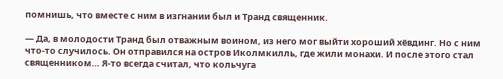помнишь, что вместе с ним в изгнании был и Транд священник.

— Да, в молодости Транд был отважным воином, из него мог выйти хороший хёвдинг. Но с ним что-то случилось. Он отправился на остров Иколмкилль, где жили монахи. И после этого стал священником… Я-то всегда считал, что кольчуга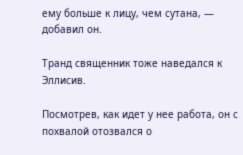ему больше к лицу, чем сутана, — добавил он.

Транд священник тоже наведался к Эллисив.

Посмотрев, как идет у нее работа, он с похвалой отозвался о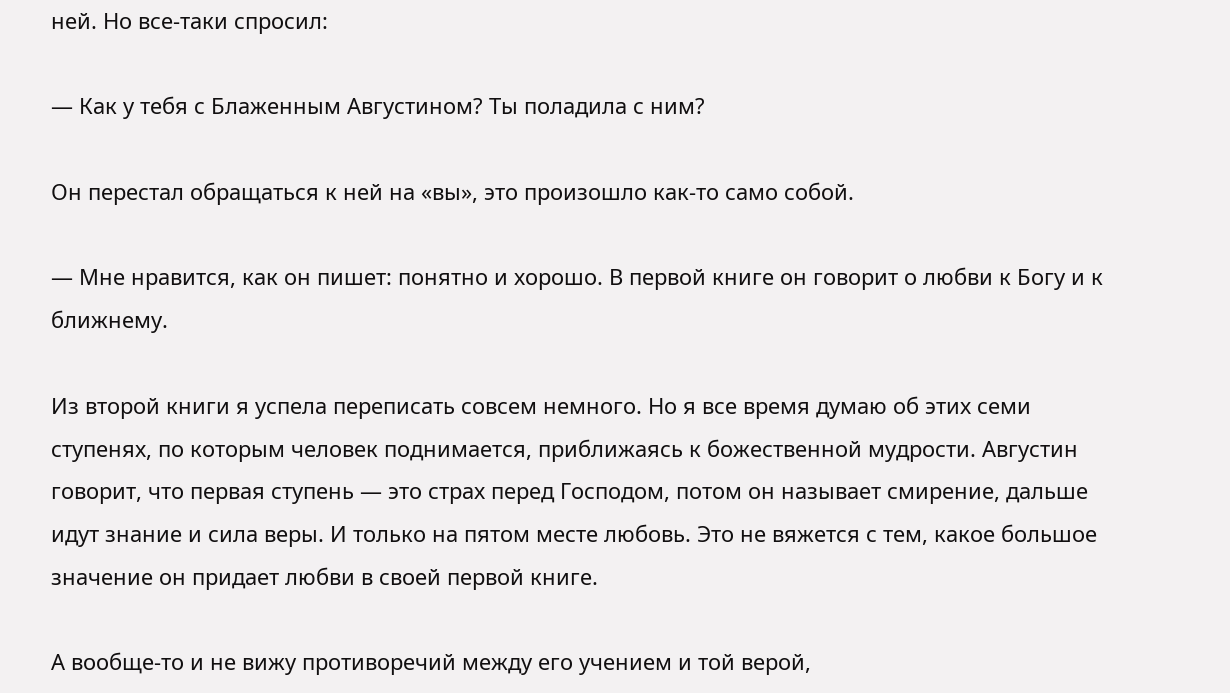ней. Но все-таки спросил:

— Как у тебя с Блаженным Августином? Ты поладила с ним?

Он перестал обращаться к ней на «вы», это произошло как-то само собой.

— Мне нравится, как он пишет: понятно и хорошо. В первой книге он говорит о любви к Богу и к ближнему.

Из второй книги я успела переписать совсем немного. Но я все время думаю об этих семи ступенях, по которым человек поднимается, приближаясь к божественной мудрости. Августин говорит, что первая ступень — это страх перед Господом, потом он называет смирение, дальше идут знание и сила веры. И только на пятом месте любовь. Это не вяжется с тем, какое большое значение он придает любви в своей первой книге.

А вообще-то и не вижу противоречий между его учением и той верой,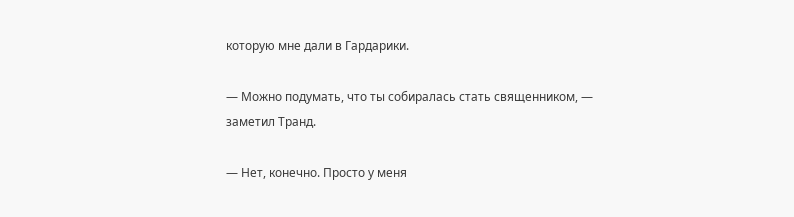которую мне дали в Гардарики.

— Можно подумать, что ты собиралась стать священником, — заметил Транд.

— Нет, конечно. Просто у меня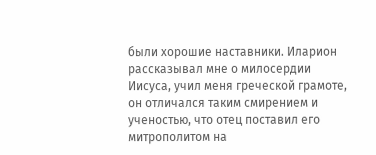были хорошие наставники. Иларион рассказывал мне о милосердии Иисуса, учил меня греческой грамоте, он отличался таким смирением и ученостью, что отец поставил его митрополитом на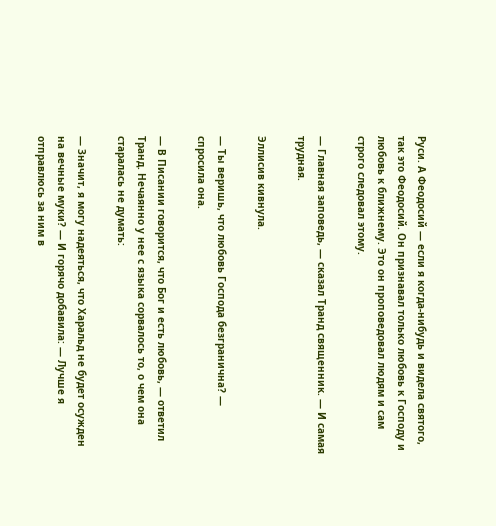Руси. А Феодосий — если я когда-нибудь и видела святого, так это Феодосий. Он признавал только любовь к Господу и любовь к ближнему. Это он проповедовал людям и сам строго следовал этому.

— Главная заповедь, — сказал Транд священник. — И самая трудная.

Эллисив кивнула.

— Ты веришь, что любовь Господа безгранична? — спросила она.

— В Писании говорится, что Бог и есть любовь, — ответил Транд. Нечаянно у нее с языка сорвалось то, о чем она старалась не думать:

— Значит, я могу надеяться, что Харальд не будет осужден на вечные муки? — И горячо добавила: — Лучше я отправлюсь за ним в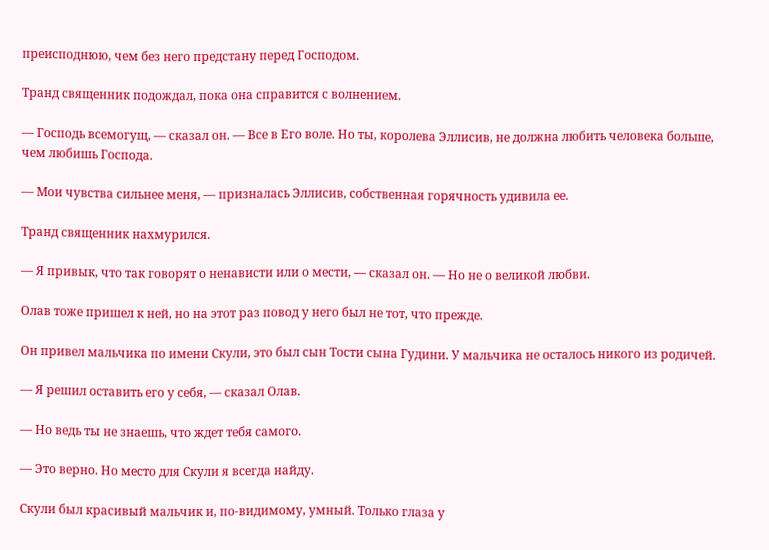преисподнюю, чем без него предстану перед Господом.

Транд священник подождал, пока она справится с волнением.

— Господь всемогущ, — сказал он. — Все в Его воле. Но ты, королева Эллисив, не должна любить человека больше, чем любишь Господа.

— Мои чувства сильнее меня, — призналась Эллисив, собственная горячность удивила ее.

Транд священник нахмурился.

— Я привык, что так говорят о ненависти или о мести, — сказал он. — Но не о великой любви.

Олав тоже пришел к ней, но на этот раз повод у него был не тот, что прежде.

Он привел мальчика по имени Скули, это был сын Тости сына Гудини. У мальчика не осталось никого из родичей.

— Я решил оставить его у себя, — сказал Олав.

— Но ведь ты не знаешь, что ждет тебя самого.

— Это верно. Но место для Скули я всегда найду.

Скули был красивый мальчик и, по-видимому, умный. Только глаза у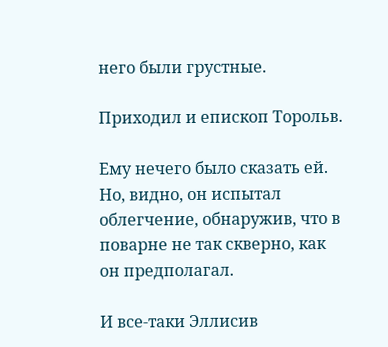него были грустные.

Приходил и епископ Торольв.

Ему нечего было сказать ей. Но, видно, он испытал облегчение, обнаружив, что в поварне не так скверно, как он предполагал.

И все-таки Эллисив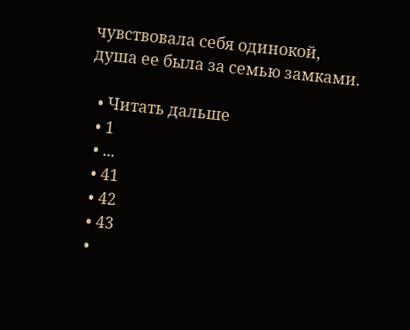чувствовала себя одинокой, душа ее была за семью замками.

  • Читать дальше
  • 1
  • ...
  • 41
  • 42
  • 43
  •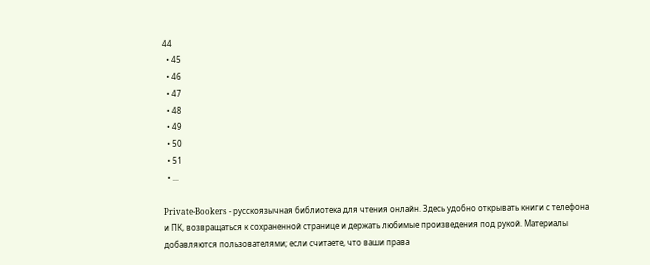44
  • 45
  • 46
  • 47
  • 48
  • 49
  • 50
  • 51
  • ...

Private-Bookers - русскоязычная библиотека для чтения онлайн. Здесь удобно открывать книги с телефона и ПК, возвращаться к сохраненной странице и держать любимые произведения под рукой. Материалы добавляются пользователями; если считаете, что ваши права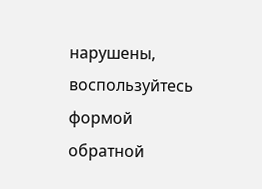нарушены, воспользуйтесь формой обратной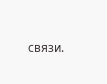связи.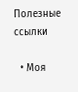Полезные ссылки

  • Моя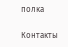полка

Контакты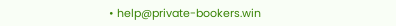• help@private-bookers.win